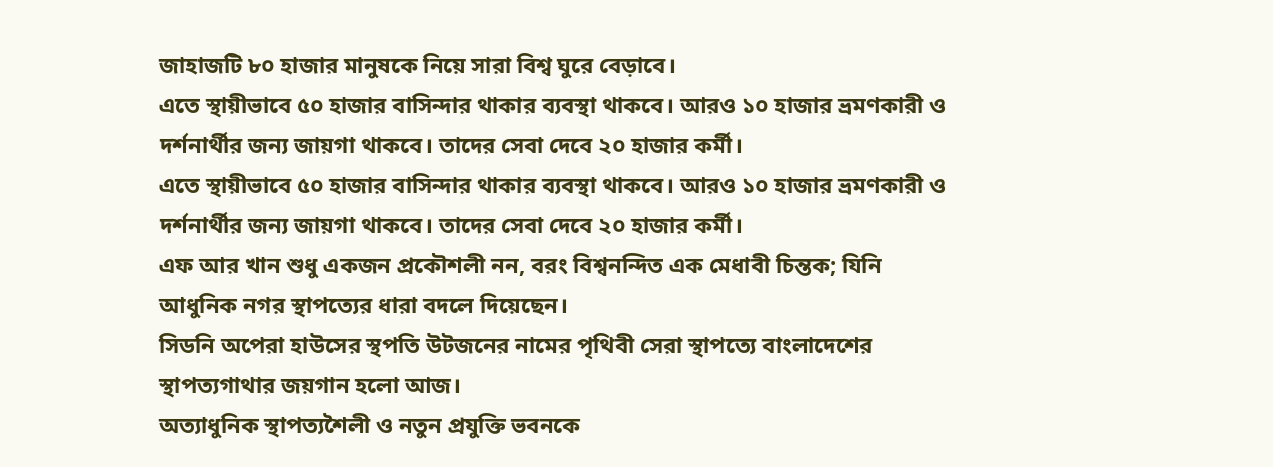জাহাজটি ৮০ হাজার মানুষকে নিয়ে সারা বিশ্ব ঘুরে বেড়াবে।
এতে স্থায়ীভাবে ৫০ হাজার বাসিন্দার থাকার ব্যবস্থা থাকবে। আরও ১০ হাজার ভ্রমণকারী ও দর্শনার্থীর জন্য জায়গা থাকবে। তাদের সেবা দেবে ২০ হাজার কর্মী।
এতে স্থায়ীভাবে ৫০ হাজার বাসিন্দার থাকার ব্যবস্থা থাকবে। আরও ১০ হাজার ভ্রমণকারী ও দর্শনার্থীর জন্য জায়গা থাকবে। তাদের সেবা দেবে ২০ হাজার কর্মী।
এফ আর খান শুধু একজন প্রকৌশলী নন, বরং বিশ্বনন্দিত এক মেধাবী চিন্তক; যিনি আধুনিক নগর স্থাপত্যের ধারা বদলে দিয়েছেন।
সিডনি অপেরা হাউসের স্থপতি উটজনের নামের পৃথিবী সেরা স্থাপত্যে বাংলাদেশের স্থাপত্যগাথার জয়গান হলো আজ।
অত্যাধুনিক স্থাপত্যশৈলী ও নতুন প্রযুক্তি ভবনকে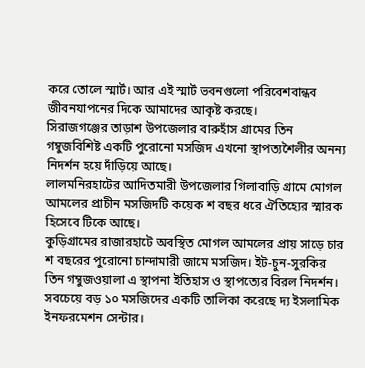করে তোলে স্মার্ট। আর এই স্মার্ট ভবনগুলো পরিবেশবান্ধব জীবনযাপনের দিকে আমাদের আকৃষ্ট করছে।
সিরাজগঞ্জের তাড়াশ উপজেলার বারুহাঁস গ্রামের তিন গম্বুজবিশিষ্ট একটি পুরোনো মসজিদ এখনো স্থাপত্যশৈলীর অনন্য নিদর্শন হয়ে দাঁড়িয়ে আছে।
লালমনিরহাটের আদিতমারী উপজেলার গিলাবাড়ি গ্রামে মোগল আমলের প্রাচীন মসজিদটি কয়েক শ বছর ধরে ঐতিহ্যের স্মারক হিসেবে টিকে আছে।
কুড়িগ্রামের রাজারহাটে অবস্থিত মোগল আমলের প্রায় সাড়ে চার শ বছরের পুরোনো চান্দামারী জামে মসজিদ। ইট-চুন-সুরকির তিন গম্বুজওয়ালা এ স্থাপনা ইতিহাস ও স্থাপত্যের বিরল নিদর্শন।
সবচেয়ে বড় ১০ মসজিদের একটি তালিকা করেছে দ্য ইসলামিক ইনফরমেশন সেন্টার।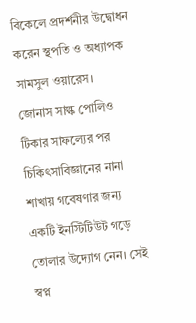বিকেলে প্রদর্শনীর উদ্বোধন করেন স্থপতি ও অধ্যাপক সামসুল ওয়ারেস।
জোনাস সাল্ক পোলিও টিকার সাফল্যের পর চিকিৎসাবিজ্ঞানের নানা শাখায় গবেষণার জন্য একটি ইনস্টিটিউট গড়ে তোলার উদ্যোগ নেন। সেই স্বপ্ন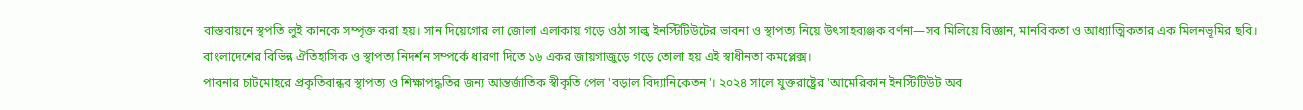বাস্তবায়নে স্থপতি লুই কানকে সম্পৃক্ত করা হয়। সান দিয়েগোর লা জোলা এলাকায় গড়ে ওঠা সাল্ক ইনস্টিটিউটের ভাবনা ও স্থাপত্য নিয়ে উৎসাহব্যঞ্জক বর্ণনা—সব মিলিয়ে বিজ্ঞান, মানবিকতা ও আধ্যাত্মিকতার এক মিলনভূমির ছবি।
বাংলাদেশের বিভিন্ন ঐতিহাসিক ও স্থাপত্য নিদর্শন সম্পর্কে ধারণা দিতে ১৬ একর জায়গাজুড়ে গড়ে তোলা হয় এই স্বাধীনতা কমপ্লেক্স।
পাবনার চাটমোহরে প্রকৃতিবান্ধব স্থাপত্য ও শিক্ষাপদ্ধতির জন্য আন্তর্জাতিক স্বীকৃতি পেল 'বড়াল বিদ্যানিকেতন'। ২০২৪ সালে যুক্তরাষ্ট্রের 'আমেরিকান ইনস্টিটিউট অব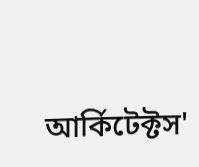আর্কিটেক্টস'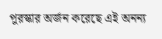পুরস্কার অর্জন করেছে এই অনন্য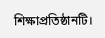শিক্ষাপ্রতিষ্ঠানটি।